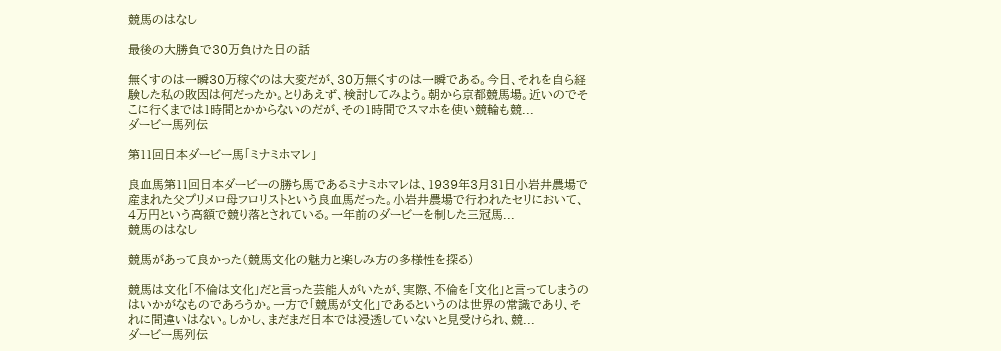競馬のはなし

最後の大勝負で30万負けた日の話

無くすのは一瞬30万稼ぐのは大変だが、30万無くすのは一瞬である。今日、それを自ら経験した私の敗因は何だったか。とりあえず、検討してみよう。朝から京都競馬場。近いのでそこに行くまでは1時間とかからないのだが、その1時間でスマホを使い競輪も競...
ダービー馬列伝

第11回日本ダービー馬「ミナミホマレ」

良血馬第11回日本ダービーの勝ち馬であるミナミホマレは、1939年3月31日小岩井農場で産まれた父プリメロ母フロリストという良血馬だった。小岩井農場で行われたセリにおいて、4万円という高額で競り落とされている。一年前のダービーを制した三冠馬...
競馬のはなし

競馬があって良かった(競馬文化の魅力と楽しみ方の多様性を探る)

競馬は文化「不倫は文化」だと言った芸能人がいたが、実際、不倫を「文化」と言ってしまうのはいかがなものであろうか。一方で「競馬が文化」であるというのは世界の常識であり、それに間違いはない。しかし、まだまだ日本では浸透していないと見受けられ、競...
ダービー馬列伝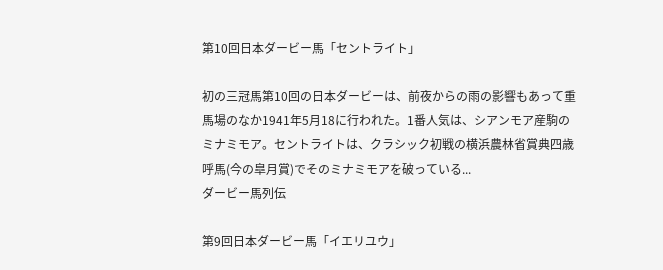第10回日本ダービー馬「セントライト」

初の三冠馬第10回の日本ダービーは、前夜からの雨の影響もあって重馬場のなか1941年5月18に行われた。1番人気は、シアンモア産駒のミナミモア。セントライトは、クラシック初戦の横浜農林省賞典四歳呼馬(今の皐月賞)でそのミナミモアを破っている...
ダービー馬列伝

第9回日本ダービー馬「イエリユウ」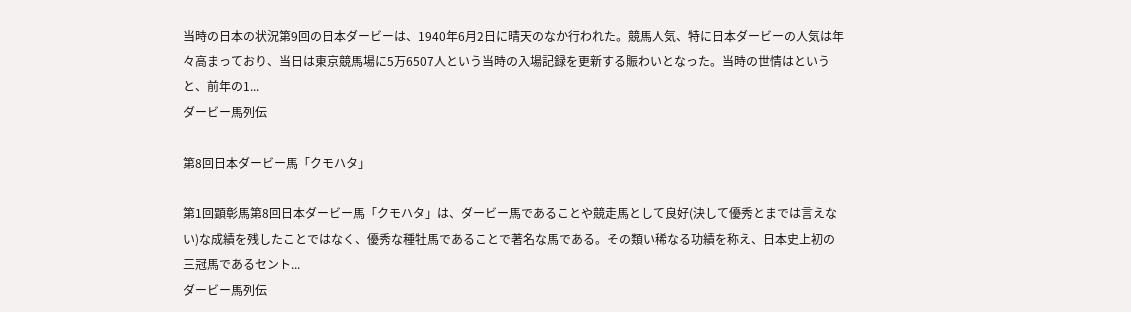当時の日本の状況第9回の日本ダービーは、1940年6月2日に晴天のなか行われた。競馬人気、特に日本ダービーの人気は年々高まっており、当日は東京競馬場に5万6507人という当時の入場記録を更新する賑わいとなった。当時の世情はというと、前年の1...
ダービー馬列伝

第8回日本ダービー馬「クモハタ」

第1回顕彰馬第8回日本ダービー馬「クモハタ」は、ダービー馬であることや競走馬として良好(決して優秀とまでは言えない)な成績を残したことではなく、優秀な種牡馬であることで著名な馬である。その類い稀なる功績を称え、日本史上初の三冠馬であるセント...
ダービー馬列伝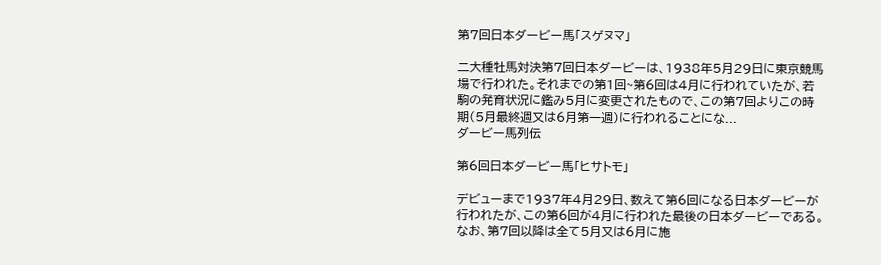第7回日本ダービー馬「スゲヌマ」

二大種牡馬対決第7回日本ダービーは、1938年5月29日に東京競馬場で行われた。それまでの第1回~第6回は4月に行われていたが、若駒の発育状況に鑑み5月に変更されたもので、この第7回よりこの時期(5月最終週又は6月第一週)に行われることにな...
ダービー馬列伝

第6回日本ダービー馬「ヒサトモ」

デビューまで1937年4月29日、数えて第6回になる日本ダービーが行われたが、この第6回が4月に行われた最後の日本ダービーである。なお、第7回以降は全て5月又は6月に施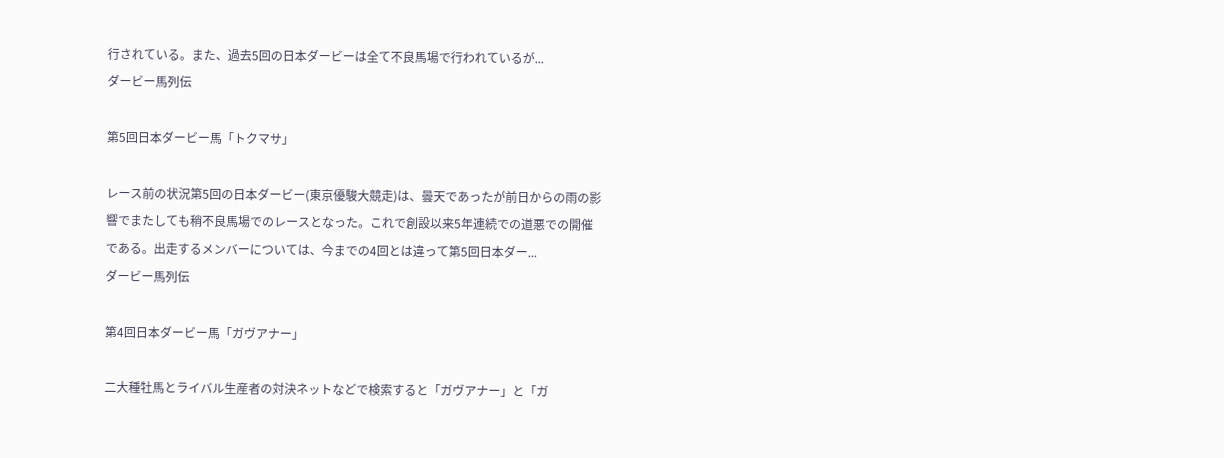行されている。また、過去5回の日本ダービーは全て不良馬場で行われているが...
ダービー馬列伝

第5回日本ダービー馬「トクマサ」

レース前の状況第5回の日本ダービー(東京優駿大競走)は、曇天であったが前日からの雨の影響でまたしても稍不良馬場でのレースとなった。これで創設以来5年連続での道悪での開催である。出走するメンバーについては、今までの4回とは違って第5回日本ダー...
ダービー馬列伝

第4回日本ダービー馬「ガヴアナー」

二大種牡馬とライバル生産者の対決ネットなどで検索すると「ガヴアナー」と「ガ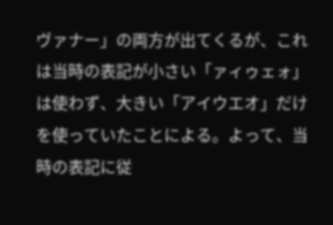ヴァナー」の両方が出てくるが、これは当時の表記が小さい「ァィゥェォ」は使わず、大きい「アイウエオ」だけを使っていたことによる。よって、当時の表記に従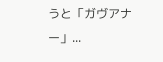うと「ガヴアナー」...